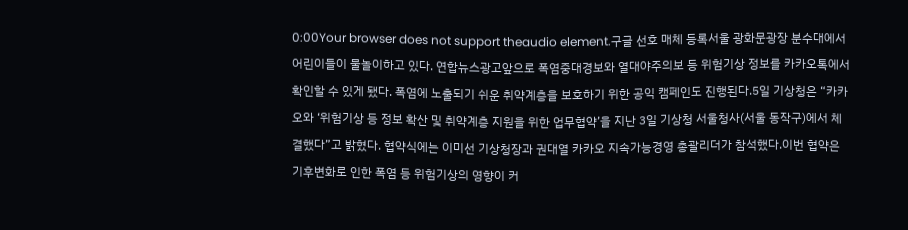0:00Your browser does not support theaudio element.구글 선호 매체 등록서울 광화문광장 분수대에서 어린이들이 물놀이하고 있다. 연합뉴스광고앞으로 폭염중대경보와 열대야주의보 등 위험기상 정보를 카카오톡에서 확인할 수 있게 됐다. 폭염에 노출되기 쉬운 취약계층을 보호하기 위한 공익 캠페인도 진행된다.5일 기상청은 “카카오와 ‘위험기상 등 정보 확산 및 취약계층 지원을 위한 업무협약’을 지난 3일 기상청 서울청사(서울 동작구)에서 체결했다”고 밝혔다. 협약식에는 이미선 기상청장과 권대열 카카오 지속가능경영 총괄리더가 참석했다.이번 협약은 기후변화로 인한 폭염 등 위험기상의 영향이 커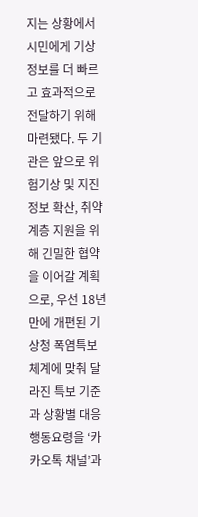지는 상황에서 시민에게 기상 정보를 더 빠르고 효과적으로 전달하기 위해 마련됐다. 두 기관은 앞으로 위험기상 및 지진 정보 확산, 취약계층 지원을 위해 긴밀한 협약을 이어갈 계획으로, 우선 18년 만에 개편된 기상청 폭염특보 체계에 맞춰 달라진 특보 기준과 상황별 대응 행동요령을 ‘카카오톡 채널’과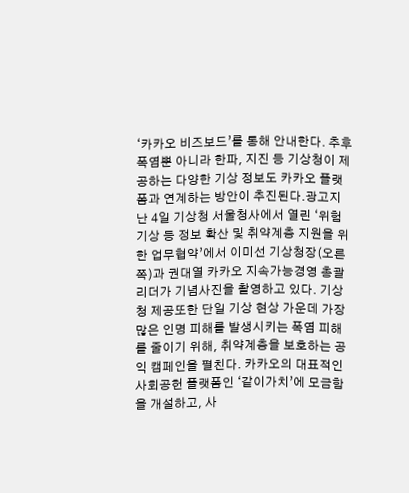‘카카오 비즈보드’를 통해 안내한다. 추후 폭염뿐 아니라 한파, 지진 등 기상청이 제공하는 다양한 기상 정보도 카카오 플랫폼과 연계하는 방안이 추진된다.광고지난 4일 기상청 서울청사에서 열린 ‘위험기상 등 정보 확산 및 취약계층 지원을 위한 업무협약’에서 이미선 기상청장(오른쪽)과 권대열 카카오 지속가능경영 총괄리더가 기념사진을 촬영하고 있다. 기상청 제공또한 단일 기상 현상 가운데 가장 많은 인명 피해를 발생시키는 폭염 피해를 줄이기 위해, 취약계층을 보호하는 공익 캠페인을 펼친다. 카카오의 대표적인 사회공헌 플랫폼인 ‘같이가치’에 모금함을 개설하고, 사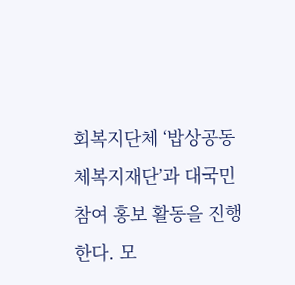회복지단체 ‘밥상공동체복지재단’과 대국민 참여 홍보 활동을 진행한다. 모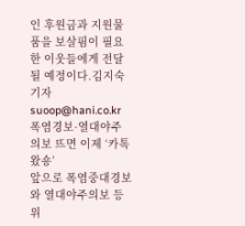인 후원금과 지원물품을 보살핌이 필요한 이웃들에게 전달될 예정이다.김지숙 기자 suoop@hani.co.kr
폭염경보·열대야주의보 뜨면 이제 ‘카톡왔숑’
앞으로 폭염중대경보와 열대야주의보 등 위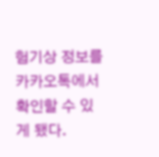험기상 정보를 카카오톡에서 확인할 수 있게 됐다.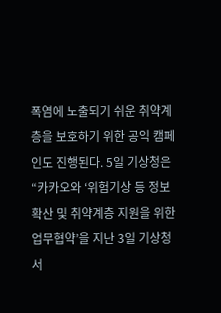폭염에 노출되기 쉬운 취약계층을 보호하기 위한 공익 캠페인도 진행된다. 5일 기상청은 “카카오와 ‘위험기상 등 정보 확산 및 취약계층 지원을 위한 업무협약’을 지난 3일 기상청 서